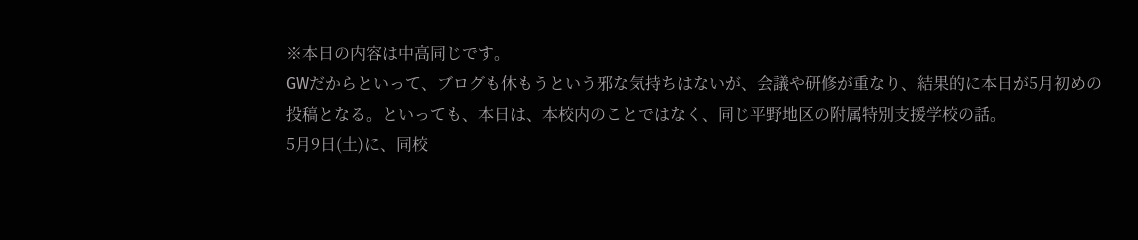※本日の内容は中高同じです。
GWだからといって、ブログも休もうという邪な気持ちはないが、会議や研修が重なり、結果的に本日が5月初めの投稿となる。といっても、本日は、本校内のことではなく、同じ平野地区の附属特別支援学校の話。
5月9日(土)に、同校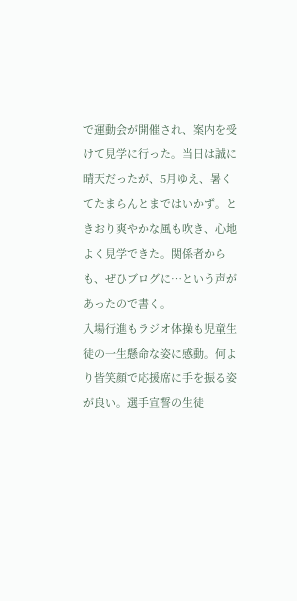で運動会が開催され、案内を受けて見学に行った。当日は誠に晴天だったが、5月ゆえ、暑くてたまらんとまではいかず。ときおり爽やかな風も吹き、心地よく見学できた。関係者からも、ぜひブログに…という声があったので書く。
入場行進もラジオ体操も児童生徒の一生懸命な姿に感動。何より皆笑顔で応援席に手を振る姿が良い。選手宣誓の生徒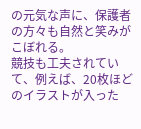の元気な声に、保護者の方々も自然と笑みがこぼれる。
競技も工夫されていて、例えば、20枚ほどのイラストが入った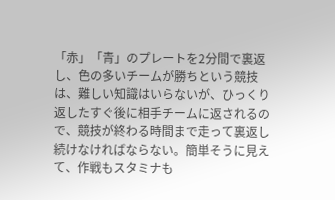「赤」「青」のプレートを2分間で裏返し、色の多いチームが勝ちという競技は、難しい知識はいらないが、ひっくり返したすぐ後に相手チームに返されるので、競技が終わる時間まで走って裏返し続けなければならない。簡単そうに見えて、作戦もスタミナも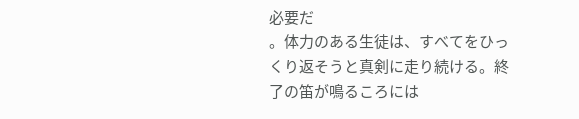必要だ
。体力のある生徒は、すべてをひっくり返そうと真剣に走り続ける。終了の笛が鳴るころには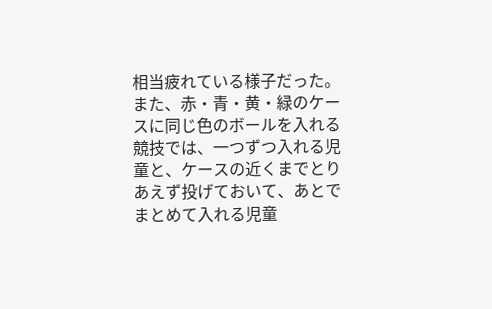相当疲れている様子だった。
また、赤・青・黄・緑のケースに同じ色のボールを入れる競技では、一つずつ入れる児童と、ケースの近くまでとりあえず投げておいて、あとでまとめて入れる児童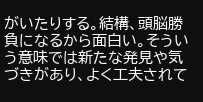がいたりする。結構、頭脳勝負になるから面白い。そういう意味では新たな発見や気づきがあり、よく工夫されて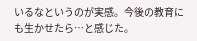いるなというのが実感。今後の教育にも生かせたら…と感じた。